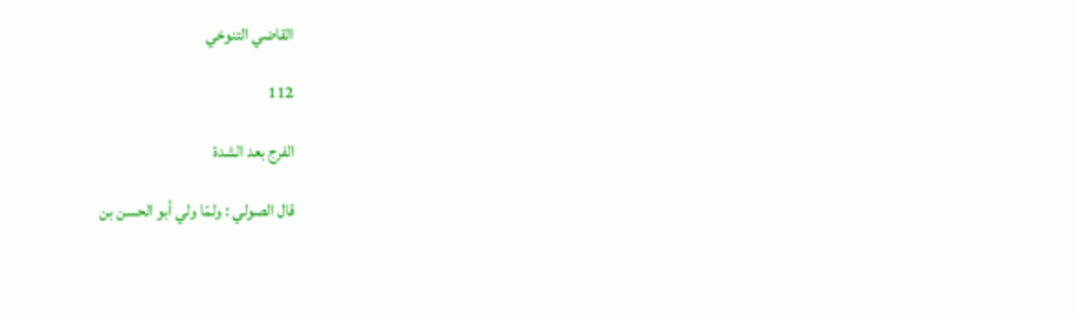القاضي التنوخي

112

الفرج بعد الشدة

قال الصولي : ولمّا ولي أبو الحسن بن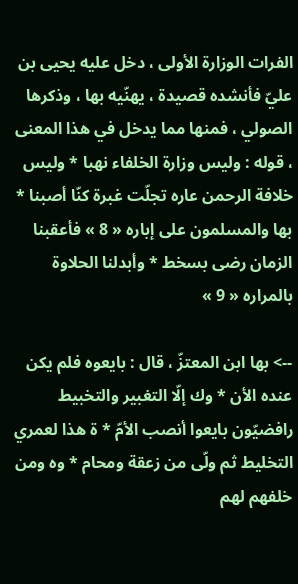الفرات الوزارة الأولى ، دخل عليه يحيى بن عليّ فأنشده قصيدة ، يهنّيه بها ، وذكرها الصولي ، فمنها مما يدخل في هذا المعنى ، قوله : وليس وزارة الخلفاء نهبا * وليس خلافة الرحمن عاره تجلّت غبرة كنّا أصبنا * بها والمسلمون على إباره « 8 » فأعقبنا الزمان رضى بسخط * وأبدلنا الحلاوة بالمراره « 9 »

--> بها ابن المعتزّ ، قال : بايعوه فلم يكن عنده الأن * وك إلّا التغبير والتخبيط رافضيّون بايعوا أنصب الأمّ * ة هذا لعمري التخليط ثم ولّى من زعقة ومحام * وه ومن خلفهم لهم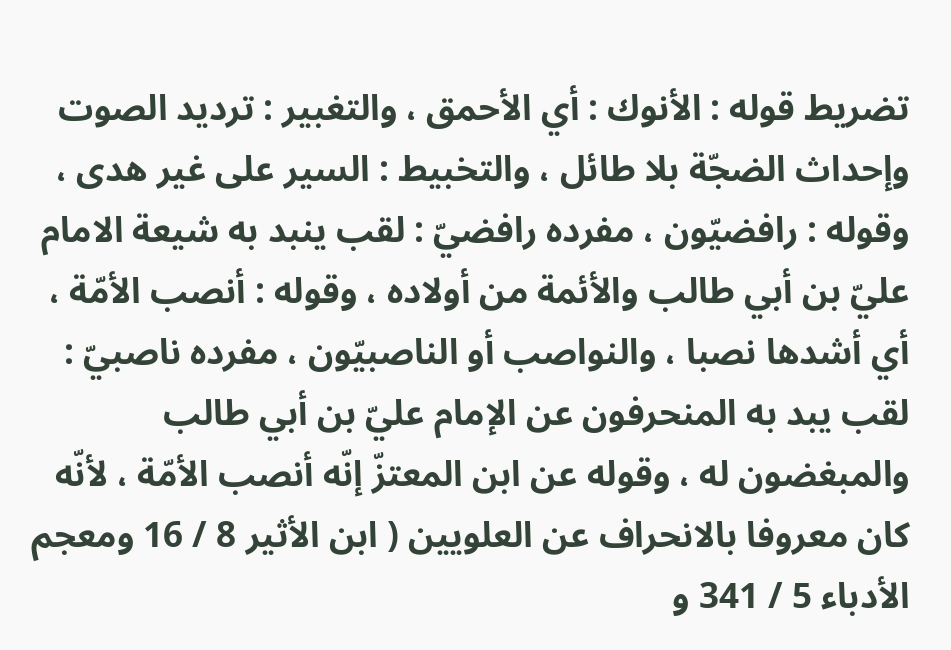تضريط قوله : الأنوك : أي الأحمق ، والتغبير : ترديد الصوت وإحداث الضجّة بلا طائل ، والتخبيط : السير على غير هدى ، وقوله : رافضيّون ، مفرده رافضيّ : لقب ينبد به شيعة الامام عليّ بن أبي طالب والأئمة من أولاده ، وقوله : أنصب الأمّة ، أي أشدها نصبا ، والنواصب أو الناصبيّون ، مفرده ناصبيّ : لقب يبد به المنحرفون عن الإمام عليّ بن أبي طالب والمبغضون له ، وقوله عن ابن المعتزّ إنّه أنصب الأمّة ، لأنّه كان معروفا بالانحراف عن العلويين ( ابن الأثير 8 / 16 ومعجم الأدباء 5 / 341 و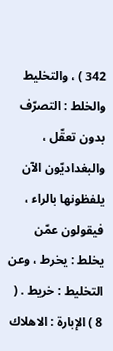342 ) ، والتخليط والخلط : التصرّف بدون تعقّل ، والبغداديّون الآن يلفظونها بالراء ، فيقولون عمّن يخلط : يخرط ، وعن التخليط : خريط . ( 8 ) الإبارة : الاهلاك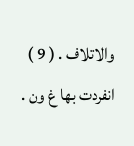والاتلاف . ( 9 ) انفردت بها غ ون .